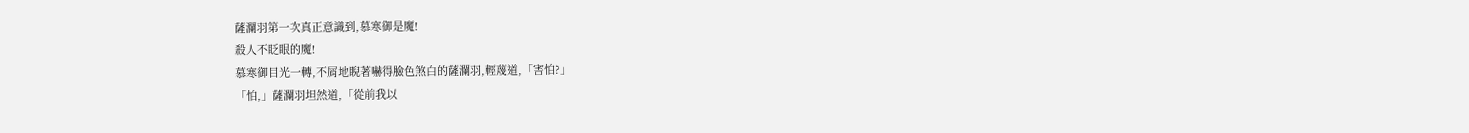薩瀾羽第一次真正意識到,慕寒御是魔!
殺人不眨眼的魔!
慕寒御目光一轉,不屑地睨著嚇得臉色煞白的薩瀾羽,輕蔑道,「害怕?」
「怕,」薩瀾羽坦然道,「從前我以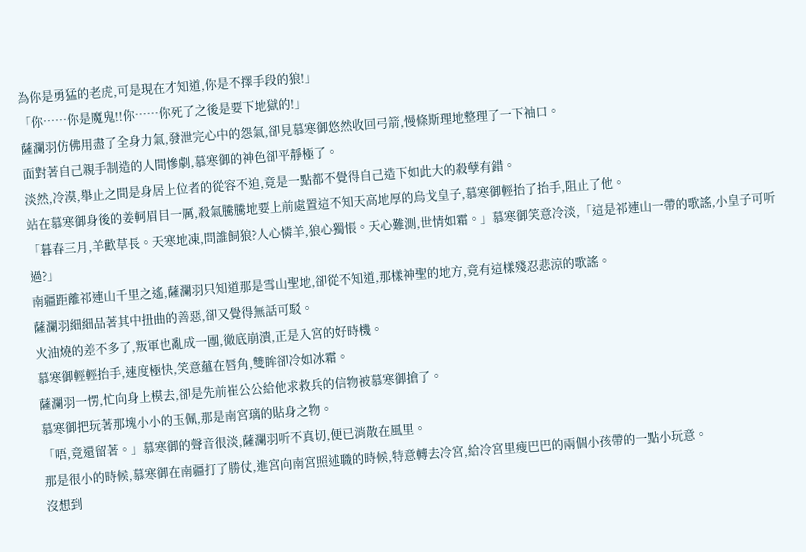為你是勇猛的老虎,可是現在才知道,你是不擇手段的狼!」
「你……你是魔鬼!!你……你死了之後是要下地獄的!」
薩瀾羽仿佛用盡了全身力氣,發泄完心中的怨氣,卻見慕寒御悠然收回弓箭,慢條斯理地整理了一下袖口。
面對著自己親手制造的人間慘劇,慕寒御的神色卻平靜極了。
淡然,冷漠,舉止之間是身居上位者的從容不迫,竟是一點都不覺得自己造下如此大的殺孽有錯。
站在慕寒御身後的姜軻眉目一厲,殺氣騰騰地要上前處置這不知天高地厚的烏戈皇子,慕寒御輕抬了抬手,阻止了他。
「暮春三月,羊歡草長。天寒地凍,問誰飼狼?人心憐羊,狼心獨悵。天心難測,世情如霜。」慕寒御笑意冷淡,「這是祁連山一帶的歌謠,小皇子可听過?」
南疆距離祁連山千里之遙,薩瀾羽只知道那是雪山聖地,卻從不知道,那樣神聖的地方,竟有這樣殘忍悲涼的歌謠。
薩瀾羽細細品著其中扭曲的善惡,卻又覺得無話可駁。
火油燒的差不多了,叛軍也亂成一團,徹底崩潰,正是入宮的好時機。
慕寒御輕輕抬手,速度極快,笑意蘊在唇角,雙眸卻冷如冰霜。
薩瀾羽一愣,忙向身上模去,卻是先前崔公公給他求救兵的信物被慕寒御搶了。
慕寒御把玩著那塊小小的玉佩,那是南宮璃的貼身之物。
「唔,竟還留著。」慕寒御的聲音很淡,薩瀾羽听不真切,便已消散在風里。
那是很小的時候,慕寒御在南疆打了勝仗,進宮向南宮照述職的時候,特意轉去冷宮,給冷宮里瘦巴巴的兩個小孩帶的一點小玩意。
沒想到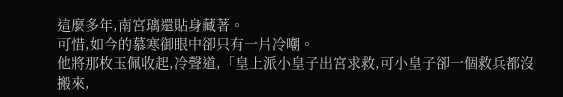這麼多年,南宮璃還貼身藏著。
可惜,如今的慕寒御眼中卻只有一片冷嘲。
他將那枚玉佩收起,冷聲道,「皇上派小皇子出宮求救,可小皇子卻一個救兵都沒搬來,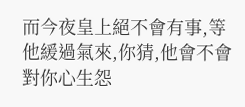而今夜皇上絕不會有事,等他緩過氣來,你猜,他會不會對你心生怨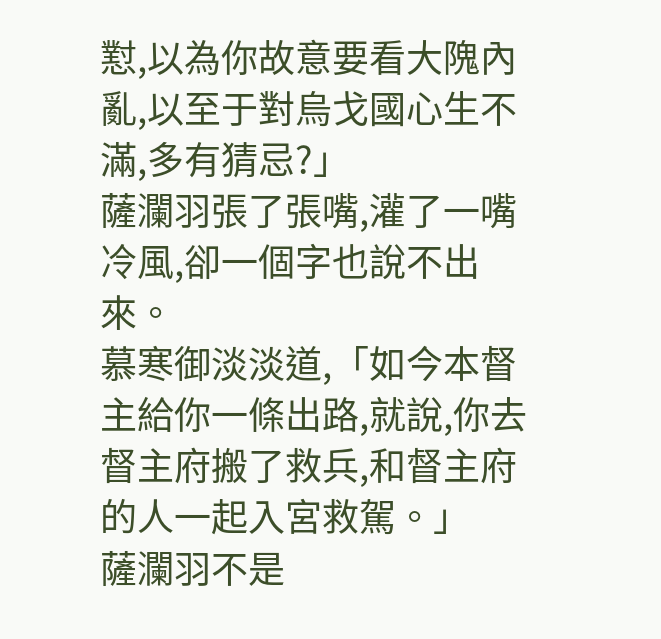懟,以為你故意要看大隗內亂,以至于對烏戈國心生不滿,多有猜忌?」
薩瀾羽張了張嘴,灌了一嘴冷風,卻一個字也說不出來。
慕寒御淡淡道,「如今本督主給你一條出路,就說,你去督主府搬了救兵,和督主府的人一起入宮救駕。」
薩瀾羽不是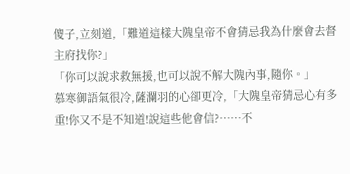傻子,立刻道,「難道這樣大隗皇帝不會猜忌我為什麼會去督主府找你?」
「你可以說求救無援,也可以說不解大隗內事,隨你。」
慕寒御語氣很冷,薩瀾羽的心卻更冷,「大隗皇帝猜忌心有多重!你又不是不知道!說這些他會信?……不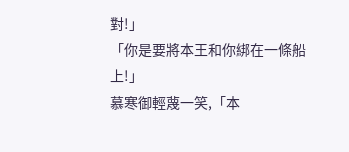對!」
「你是要將本王和你綁在一條船上!」
慕寒御輕蔑一笑,「本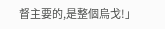督主要的,是整個烏戈!」